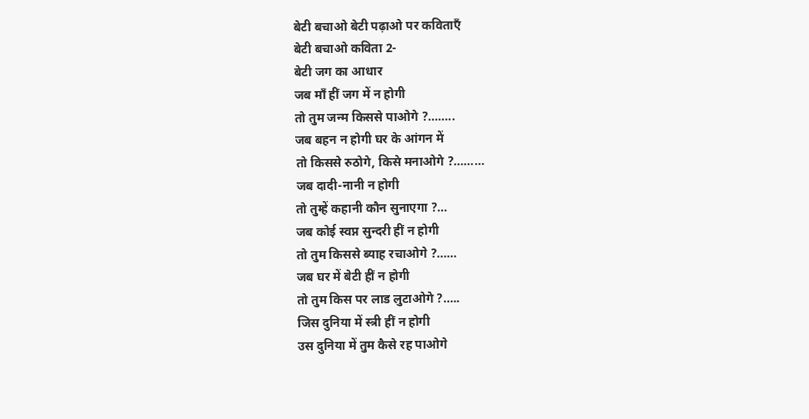बेटी बचाओ बेटी पढ़ाओ पर कविताएँ
बेटी बचाओ कविता 2-
बेटी जग का आधार
जब माँ हीं जग में न होगी
तो तुम जन्म किससे पाओगे ?……..
जब बहन न होगी घर के आंगन में
तो किससे रुठोगे, किसे मनाओगे ?………
जब दादी-नानी न होगी
तो तुम्हें कहानी कौन सुनाएगा ?…
जब कोई स्वप्न सुन्दरी हीं न होगी
तो तुम किससे ब्याह रचाओगे ?……
जब घर में बेटी हीं न होगी
तो तुम किस पर लाड लुटाओगे ?…..
जिस दुनिया में स्त्री हीं न होगी
उस दुनिया में तुम कैसे रह पाओगे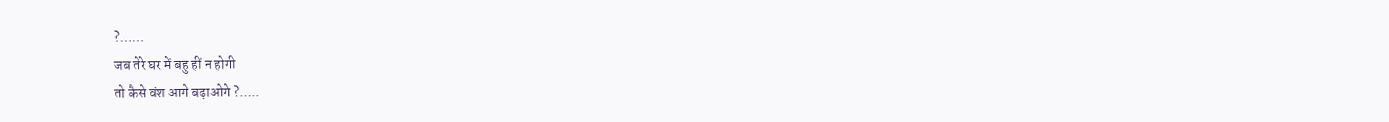?……
जब तेरे घर में बहु हीं न होगी
तो कैसे वंश आगे बढ़ाओगे ?…..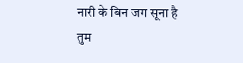नारी के बिन जग सूना है
तुम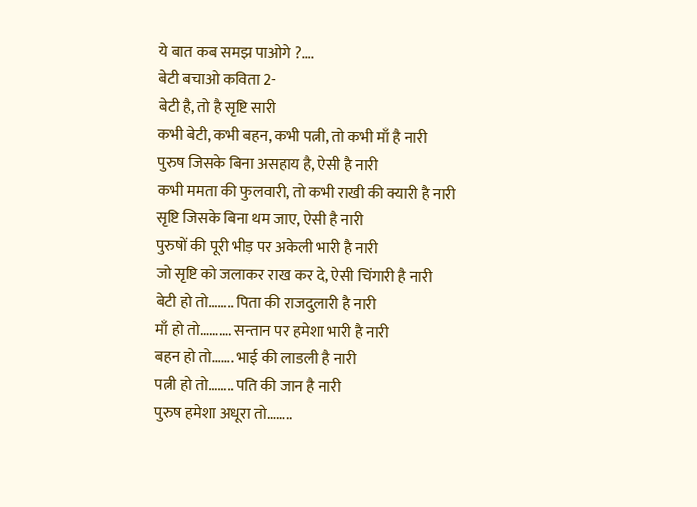ये बात कब समझ पाओगे ?….
बेटी बचाओ कविता 2-
बेटी है, तो है सृष्टि सारी
कभी बेटी, कभी बहन, कभी पत्नी, तो कभी माँ है नारी
पुरुष जिसके बिना असहाय है, ऐसी है नारी
कभी ममता की फुलवारी, तो कभी राखी की क्यारी है नारी
सृष्टि जिसके बिना थम जाए, ऐसी है नारी
पुरुषों की पूरी भीड़ पर अकेली भारी है नारी
जो सृष्टि को जलाकर राख कर दे, ऐसी चिंगारी है नारी
बेटी हो तो…….. पिता की राजदुलारी है नारी
माँ हो तो………. सन्तान पर हमेशा भारी है नारी
बहन हो तो……. भाई की लाडली है नारी
पत्नी हो तो…….. पति की जान है नारी
पुरुष हमेशा अधूरा तो……..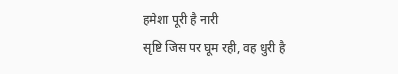हमेशा पूरी है नारी
सृष्टि जिस पर घूम रही, वह धुरी है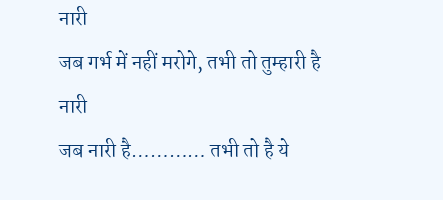नारी
जब गर्भ में नहीं मरोगे, तभी तो तुम्हारी है नारी
जब नारी है………… तभी तो है ये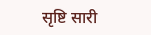सृष्टि सारी